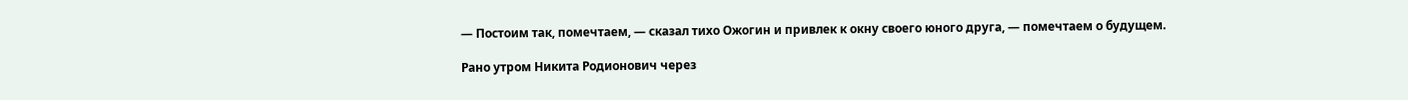— Постоим так, помечтаем, — сказал тихо Ожогин и привлек к окну своего юного друга, — помечтаем о будущем.

Рано утром Никита Родионович через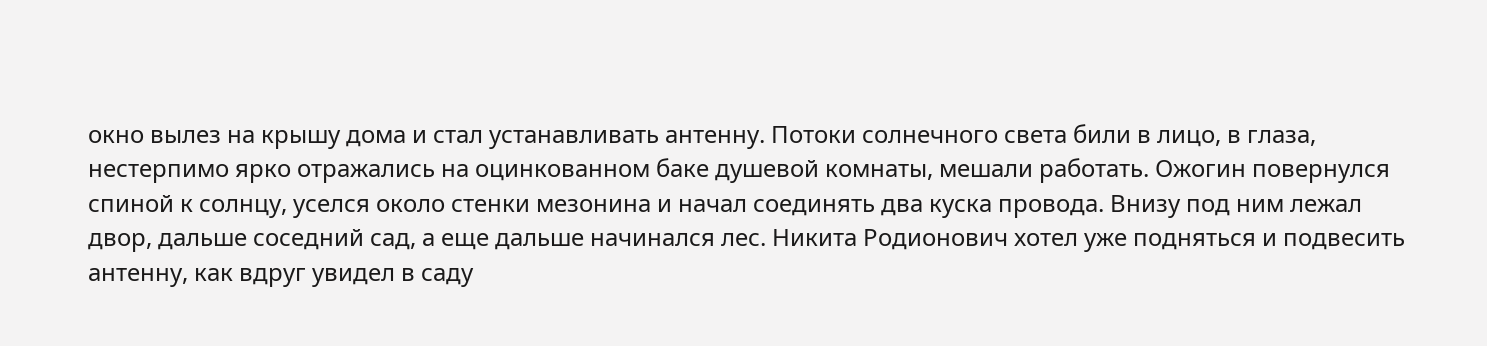окно вылез на крышу дома и стал устанавливать антенну. Потоки солнечного света били в лицо, в глаза, нестерпимо ярко отражались на оцинкованном баке душевой комнаты, мешали работать. Ожогин повернулся спиной к солнцу, уселся около стенки мезонина и начал соединять два куска провода. Внизу под ним лежал двор, дальше соседний сад, а еще дальше начинался лес. Никита Родионович хотел уже подняться и подвесить антенну, как вдруг увидел в саду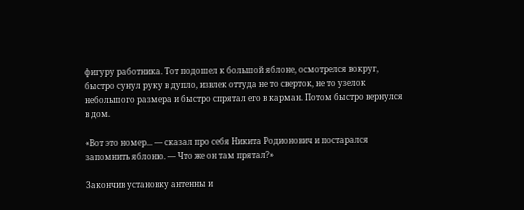фигуру работника. Тот подошел к большой яблоне, осмотрелся вокруг, быстро сунул руку в дупло, извлек оттуда не то сверток, не то узелок небольшого размера и быстро спрятал его в карман. Потом быстро вернулся в дом.

«Вот это номер... — сказал про себя Никита Родионович и постарался запомнить яблоню. — Что же он там прятал?»

Закончив установку антенны и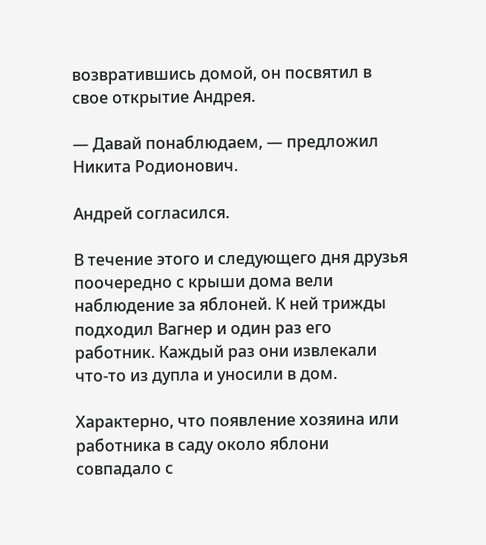возвратившись домой, он посвятил в свое открытие Андрея.

— Давай понаблюдаем, — предложил Никита Родионович.

Андрей согласился.

В течение этого и следующего дня друзья поочередно с крыши дома вели наблюдение за яблоней. К ней трижды подходил Вагнер и один раз его работник. Каждый раз они извлекали что-то из дупла и уносили в дом.

Характерно, что появление хозяина или работника в саду около яблони совпадало с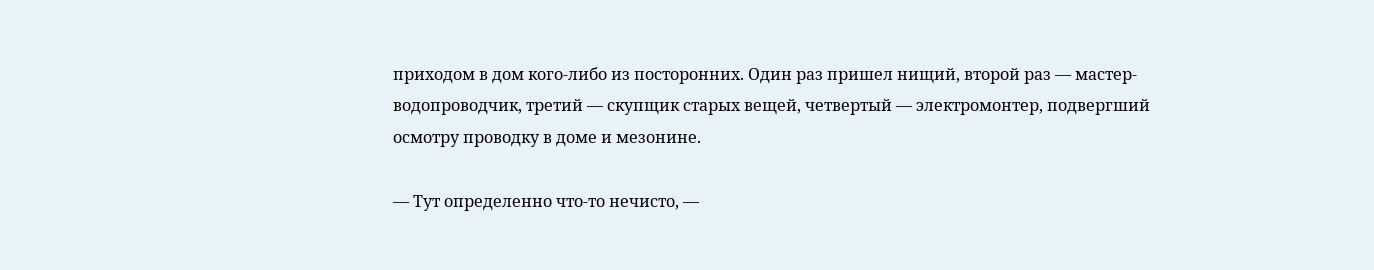приходом в дом кого-либо из посторонних. Один раз пришел нищий, второй раз — мастер-водопроводчик, третий — скупщик старых вещей, четвертый — электромонтер, подвергший осмотру проводку в доме и мезонине.

— Тут определенно что-то нечисто, —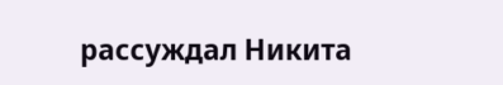рассуждал Никита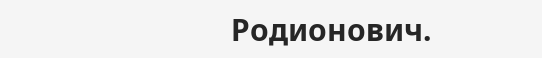Родионович.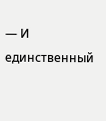— И единственный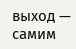выход — самим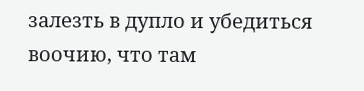залезть в дупло и убедиться воочию, что там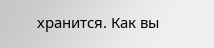хранится. Как вы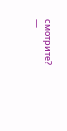смотрите? —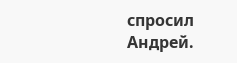спросил Андрей.